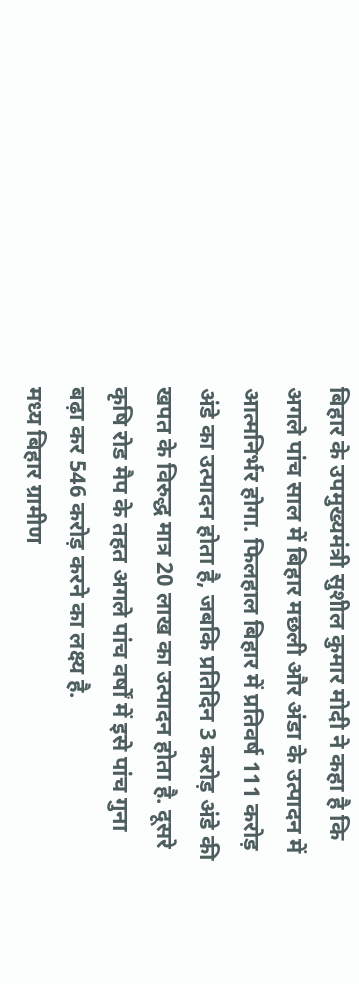बिहार के उपमुख्यमंत्री सुशील कुमार मोदी ने कहा है कि अगले पांच साल में बिहार मछली और अंडा के उत्पादन में आत्मनिर्भर होगा. फिलहाल बिहार में प्रतिवर्ष 111 करोड़ अंडे का उत्पादन होता है, जबकि प्रतिदिन 3 करोड़ अंडे की खपत के विरुद्ध मात्र 20 लाख का उत्पादन होता है. दूसरे कृषि रोड मैप के तहत अगले पांच वर्षों में इसे पांच गुना बढ़ा कर 546 करोड़ करने का लक्ष्य है.
मध्य बिहार ग्रामीण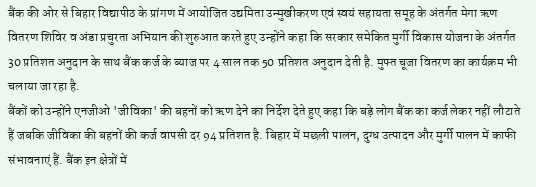बैंक की ओर से बिहार विद्यापीठ के प्रांगण में आयोजित उद्यमिता उन्मुखीकरण एवं स्वयं सहायता समूह के अंतर्गत मेगा ऋण वितरण शिविर व अंडा प्रचुरता अभियान की शुरुआत करते हुए उन्होंने कहा कि सरकार समेकित मुर्गी विकास योजना के अंतर्गत 30 प्रतिशत अनुदान के साथ बैंक कर्ज के ब्याज पर 4 साल तक 50 प्रतिशत अनुदान देती है. मुफ्त चूजा वितरण का कार्यक्रम भी चलाया जा रहा है.
बैंकों को उन्होंने एनजीओ 'जीविका' की बहनों को ऋण देने का निर्देश देते हुए कहा कि बड़े लोग बैंक का कर्ज लेकर नहीं लौटाते हैं जबकि जीविका की बहनों की कर्ज वापसी दर 94 प्रतिशत है. बिहार में मछली पालन, दुग्ध उत्पादन और मुर्गी पालन में काफी संभावनाएं हैं. बैंक इन क्षेत्रों में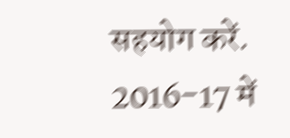सहयोग करें. 2016-17 में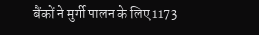बैंकों ने मुर्गी पालन के लिए 1173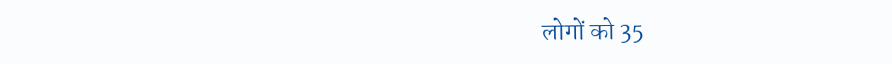लोगों को 35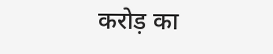करोड़ का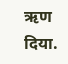ऋण दिया.